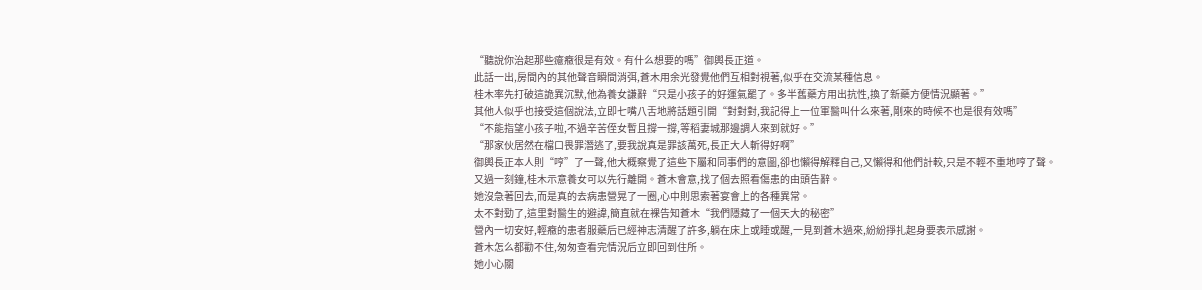“聽說你治起那些癔癥很是有效。有什么想要的嗎”御輿長正道。
此話一出,房間內的其他聲音瞬間消弭,蒼木用余光發覺他們互相對視著,似乎在交流某種信息。
桂木率先打破這詭異沉默,他為養女謙辭“只是小孩子的好運氣罷了。多半舊藥方用出抗性,換了新藥方便情況顯著。”
其他人似乎也接受這個說法,立即七嘴八舌地將話題引開“對對對,我記得上一位軍醫叫什么來著,剛來的時候不也是很有效嗎”
“不能指望小孩子啦,不過辛苦侄女暫且撐一撐,等稻妻城那邊調人來到就好。”
“那家伙居然在檔口畏罪潛逃了,要我說真是罪該萬死,長正大人斬得好啊”
御輿長正本人則“哼”了一聲,他大概察覺了這些下屬和同事們的意圖,卻也懶得解釋自己,又懶得和他們計較,只是不輕不重地哼了聲。
又過一刻鐘,桂木示意養女可以先行離開。蒼木會意,找了個去照看傷患的由頭告辭。
她沒急著回去,而是真的去病患營晃了一圈,心中則思索著宴會上的各種異常。
太不對勁了,這里對醫生的避諱,簡直就在裸告知蒼木“我們隱藏了一個天大的秘密”
營內一切安好,輕癥的患者服藥后已經神志清醒了許多,躺在床上或睡或醒,一見到蒼木過來,紛紛掙扎起身要表示感謝。
蒼木怎么都勸不住,匆匆查看完情況后立即回到住所。
她小心關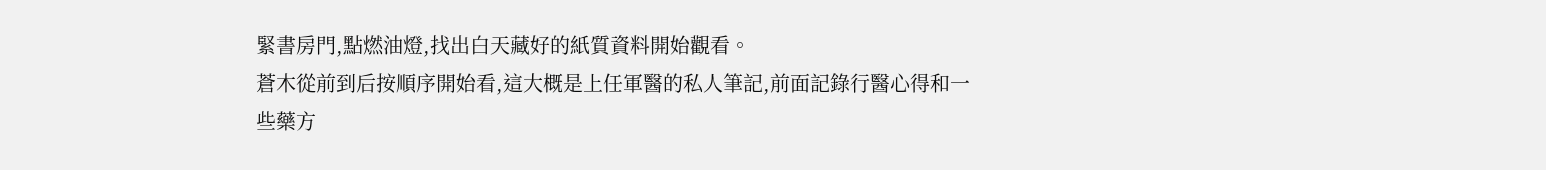緊書房門,點燃油燈,找出白天藏好的紙質資料開始觀看。
蒼木從前到后按順序開始看,這大概是上任軍醫的私人筆記,前面記錄行醫心得和一些藥方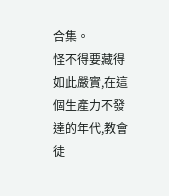合集。
怪不得要藏得如此嚴實,在這個生產力不發達的年代,教會徒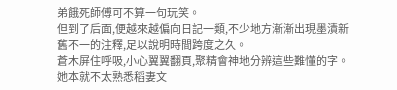弟餓死師傅可不算一句玩笑。
但到了后面,便越來越偏向日記一類,不少地方漸漸出現墨漬新舊不一的注釋,足以說明時間跨度之久。
蒼木屏住呼吸,小心翼翼翻頁,聚精會神地分辨這些難懂的字。
她本就不太熟悉稻妻文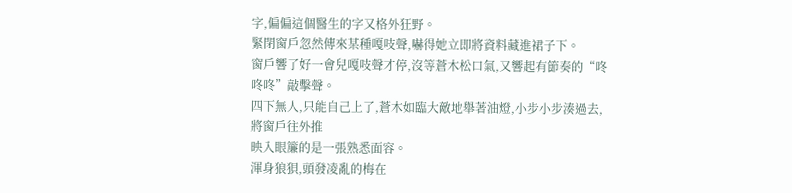字,偏偏這個醫生的字又格外狂野。
緊閉窗戶忽然傳來某種嘎吱聲,嚇得她立即將資料藏進裙子下。
窗戶響了好一會兒嘎吱聲才停,沒等蒼木松口氣,又響起有節奏的“咚咚咚”敲擊聲。
四下無人,只能自己上了,蒼木如臨大敵地舉著油燈,小步小步湊過去,將窗戶往外推
映入眼簾的是一張熟悉面容。
渾身狼狽,頭發凌亂的梅在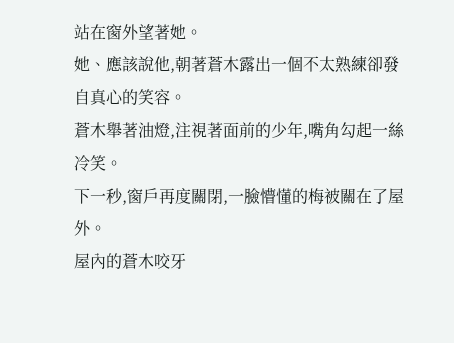站在窗外望著她。
她、應該說他,朝著蒼木露出一個不太熟練卻發自真心的笑容。
蒼木舉著油燈,注視著面前的少年,嘴角勾起一絲冷笑。
下一秒,窗戶再度關閉,一臉懵懂的梅被關在了屋外。
屋內的蒼木咬牙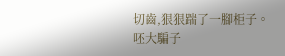切齒,狠狠踹了一腳柜子。
呸大騙子